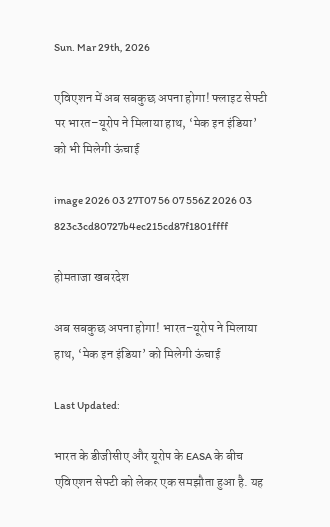Sun. Mar 29th, 2026

एविएशन में अब सबकुछ अपना होगा! फ्लाइट सेफ्टी पर भारत–यूरोप ने मिलाया हाथ, ‘मेक इन इंडिया’ को भी मिलेगी ऊंचाई

image 2026 03 27T07 56 07 556Z 2026 03 823c3cd80727b4ec215cd87f1801ffff

होमताजा खबरदेश

अब सबकुछ अपना होगा! भारत–यूरोप ने मिलाया हाथ, ‘मेक इन इंडिया’ को मिलेगी ऊंचाई

Last Updated:

भारत के डीजीसीए और यूरोप के EASA के बीच एविएशन सेफ्टी को लेकर एक समझौता हुआ है. यह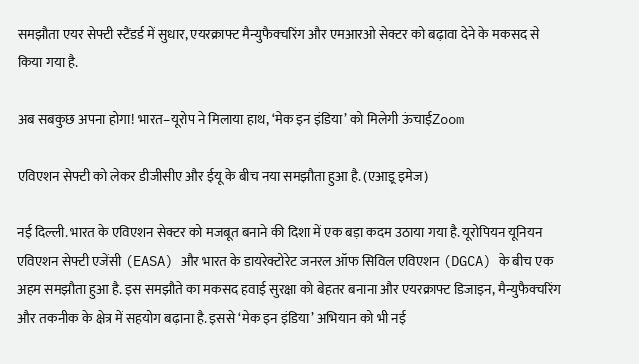समझौता एयर सेफ्टी स्‍टैंडर्ड में सुधार, एयरक्राफ्ट मैन्युफैक्चरिंग और एमआरओ सेक्टर को बढ़ावा देने के मकसद से किया गया है.

अब सबकुछ अपना होगा! भारत–यूरोप ने मिलाया हाथ, ‘मेक इन इंडिया’ को मिलेगी ऊंचाईZoom

एविएशन सेफ्टी को लेकर डीजीसीए और ईयू के बीच नया समझौता हुआ है. (एआइ्र इमेज)

नई दिल्ली. भारत के एविएशन सेक्टर को मजबूत बनाने की दिशा में एक बड़ा कदम उठाया गया है. यूरोपियन यूनियन एविएशन सेफ्टी एजेंसी (EASA) और भारत के डायरेक्टोरेट जनरल ऑफ सिविल एविएशन (DGCA) के बीच एक अहम समझौता हुआ है. इस समझौते का मकसद हवाई सुरक्षा को बेहतर बनाना और एयरक्राफ्ट डिजाइन, मैन्युफैक्चरिंग और तकनीक के क्षेत्र में सहयोग बढ़ाना है. इससे ‘मेक इन इंडिया’ अभियान को भी नई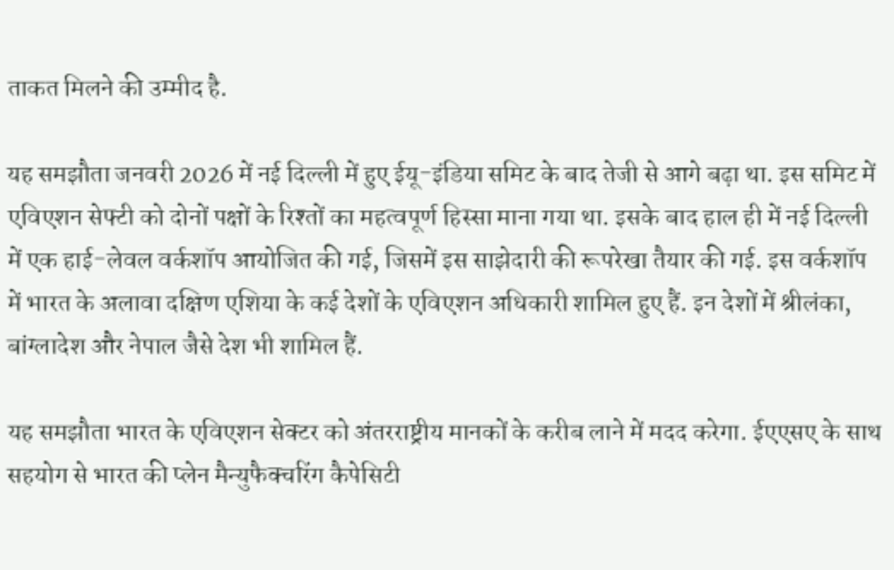ताकत मिलने की उम्मीद है.

यह समझौता जनवरी 2026 में नई दिल्ली में हुए ईयू-इंडिया समिट के बाद तेजी से आगे बढ़ा था. इस समिट में एविएशन सेफ्टी को दोनों पक्षों के रिश्तों का महत्वपूर्ण हिस्सा माना गया था. इसके बाद हाल ही में नई दिल्ली में एक हाई-लेवल वर्कशॉप आयोजित की गई, जिसमें इस साझेदारी की रूपरेखा तैयार की गई. इस वर्कशॉप में भारत के अलावा दक्षिण एशिया के कई देशों के एविएशन अधिकारी शामिल हुए हैं. इन देशों में श्रीलंका, बांग्लादेश और नेपाल जैसे देश भी शामिल हैं.

यह समझौता भारत के एविएशन सेक्टर को अंतरराष्ट्रीय मानकों के करीब लाने में मदद करेगा. ईएएसए के साथ सहयोग से भारत की प्‍लेन मैन्‍युफैक्‍चरिंग कैपेसिटी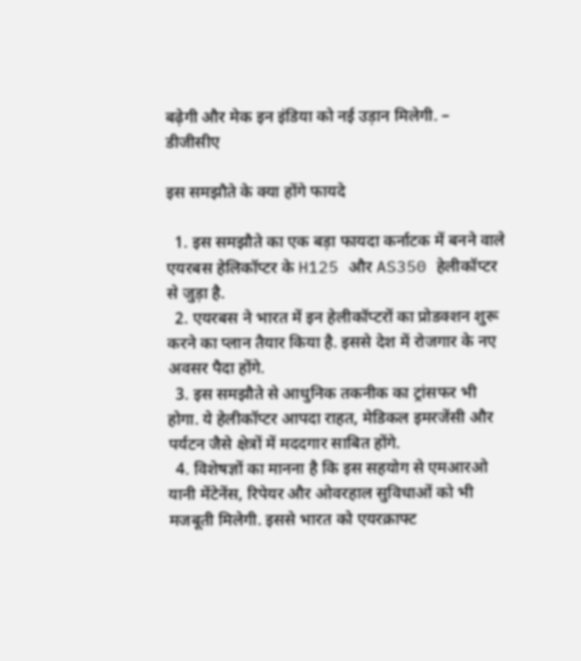बढ़ेगी और मेक इन इंडिया को नई उड़ान मिलेगी. – डीजीसीए

इस समझौते के क्‍या होंगे फायदे

  1. इस समझौते का एक बड़ा फायदा कर्नाटक में बनने वाले एयरबस हेलिकॉप्‍टर के H125 और AS350 हेलीकॉप्टर से जुड़ा है.
  2. एयरबस ने भारत में इन हेलीकॉप्टरों का प्रोडक्‍शन शुरू करने का प्‍लान तैयार किया है. इससे देश में रोजगार के नए अवसर पैदा होंगे.
  3. इस समझौते से आधुनिक तकनीक का ट्रांसफर भी होगा. ये हेलीकॉप्टर आपदा राहत, मेडिकल इमरजेंसी और पर्यटन जैसे क्षेत्रों में मददगार साबित होंगे.
  4. विशेषज्ञों का मानना है कि इस सहयोग से एमआरओ यानी मेंटेनेंस, रिपेयर और ओवरहाल सुविधाओं को भी मजबूती मिलेगी. इससे भारत को एयरक्राफ्ट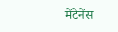मेंटेनेंस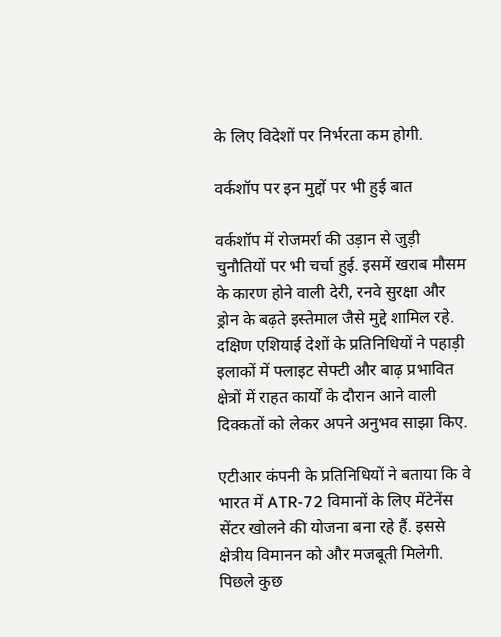के लिए विदेशों पर निर्भरता कम होगी.

वर्कशॉप पर इन मुद्दों पर भी हुई बात

वर्कशॉप में रोजमर्रा की उड़ान से जुड़ी चुनौतियों पर भी चर्चा हुई. इसमें खराब मौसम के कारण होने वाली देरी, रनवे सुरक्षा और ड्रोन के बढ़ते इस्तेमाल जैसे मुद्दे शामिल रहे. दक्षिण एशियाई देशों के प्रतिनिधियों ने पहाड़ी इलाकों में फ्लाइट सेफ्टी और बाढ़ प्रभावित क्षेत्रों में राहत कार्यों के दौरान आने वाली दिक्कतों को लेकर अपने अनुभव साझा किए.

एटीआर कंपनी के प्रतिनिधियों ने बताया कि वे भारत में ATR-72 विमानों के लिए मेंटेनेंस सेंटर खोलने की योजना बना रहे हैं. इससे क्षेत्रीय विमानन को और मजबूती मिलेगी. पिछले कुछ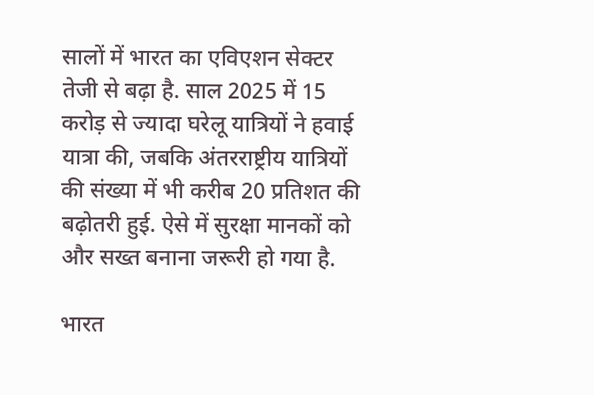सालों में भारत का एविएशन सेक्टर तेजी से बढ़ा है. साल 2025 में 15 करोड़ से ज्यादा घरेलू यात्रियों ने हवाई यात्रा की, जबकि अंतरराष्ट्रीय यात्रियों की संख्या में भी करीब 20 प्रतिशत की बढ़ोतरी हुई. ऐसे में सुरक्षा मानकों को और सख्त बनाना जरूरी हो गया है.

भारत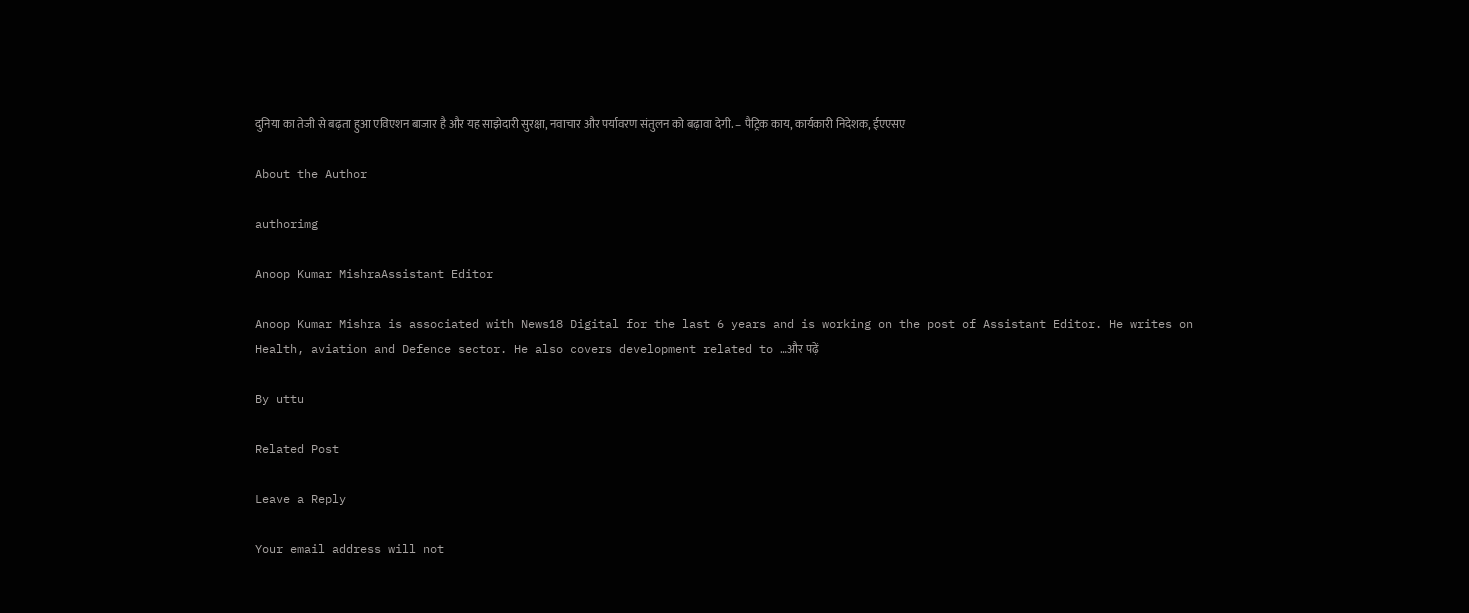दुनिया का तेजी से बढ़ता हुआ एविएशन बाजार है और यह साझेदारी सुरक्षा, नवाचार और पर्यावरण संतुलन को बढ़ावा देगी. – पैट्रिक काय, कार्यकारी निदेशक, ईएएसए

About the Author

authorimg

Anoop Kumar MishraAssistant Editor

Anoop Kumar Mishra is associated with News18 Digital for the last 6 years and is working on the post of Assistant Editor. He writes on Health, aviation and Defence sector. He also covers development related to …और पढ़ें

By uttu

Related Post

Leave a Reply

Your email address will not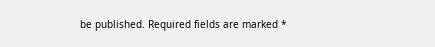be published. Required fields are marked *